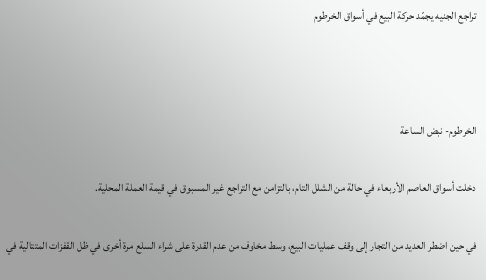تراجع الجنيه يجمّد حركة البيع في أسواق الخرطوم



الخرطوم- نبض الساعة

دخلت أسواق العاصم الأربعاء في حالة من الشلل التام، بالتزامن مع التراجع غير المسبوق في قيمة العملة المحلية.

في حين اضطر العديد من التجار إلى وقف عمليات البيع، وسط مخاوف من عدم القدرة على شراء السلع مرة أخرى في ظل القفزات المتتالية في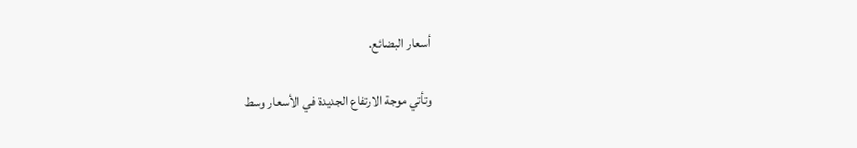أسعار البضائع.

وتأتي موجة الارتفاع الجديدة في الأسعار وسط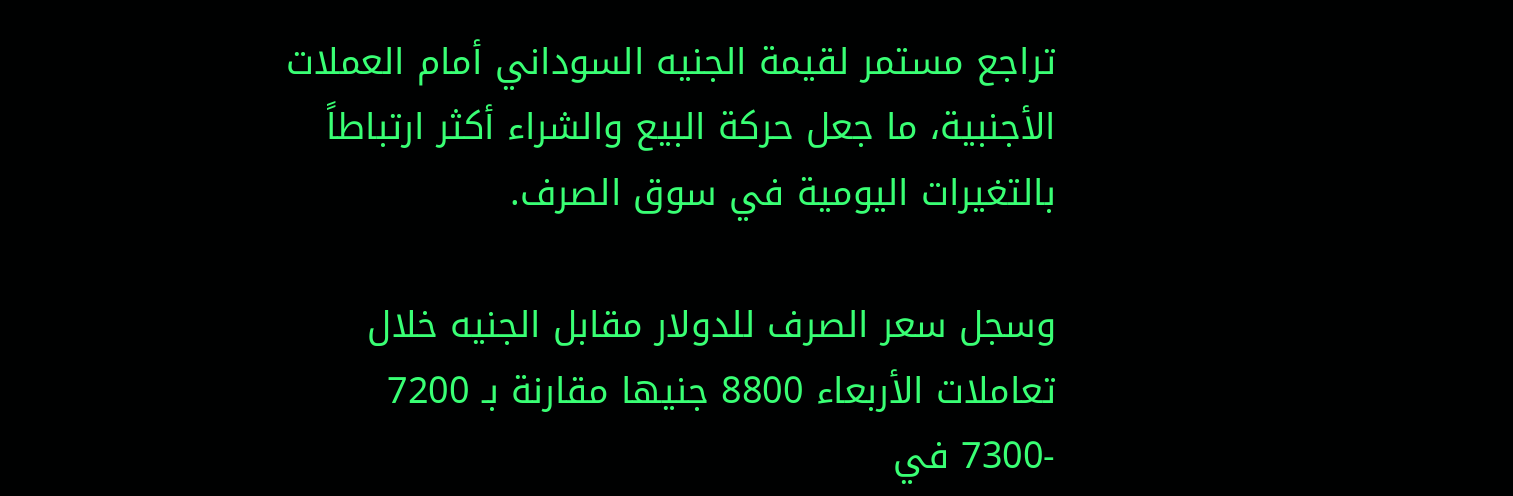تراجع مستمر لقيمة الجنيه السوداني أمام العملات الأجنبية، ما جعل حركة البيع والشراء أكثر ارتباطاً بالتغيرات اليومية في سوق الصرف.

وسجل سعر الصرف للدولار مقابل الجنيه خلال تعاملات الأربعاء 8800 جنيها مقارنة بـ 7200 -7300 في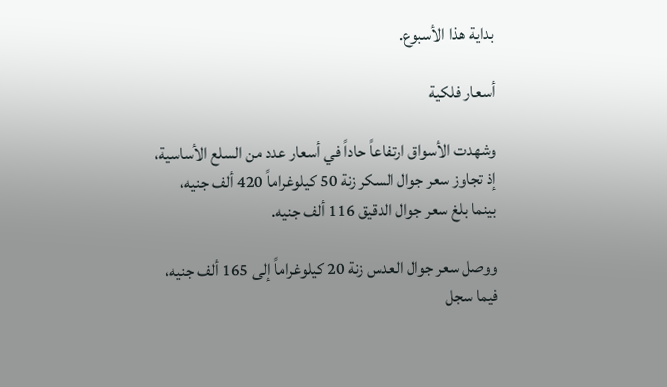بداية هذا الأسبوع.

أسعار فلكية

وشهدت الأسواق ارتفاعاً حاداً في أسعار عدد من السلع الأساسية، إذ تجاوز سعر جوال السكر زنة 50 كيلوغراماً 420 ألف جنيه، بينما بلغ سعر جوال الدقيق 116 ألف جنيه.

ووصل سعر جوال العدس زنة 20 كيلوغراماً إلى 165 ألف جنيه، فيما سجل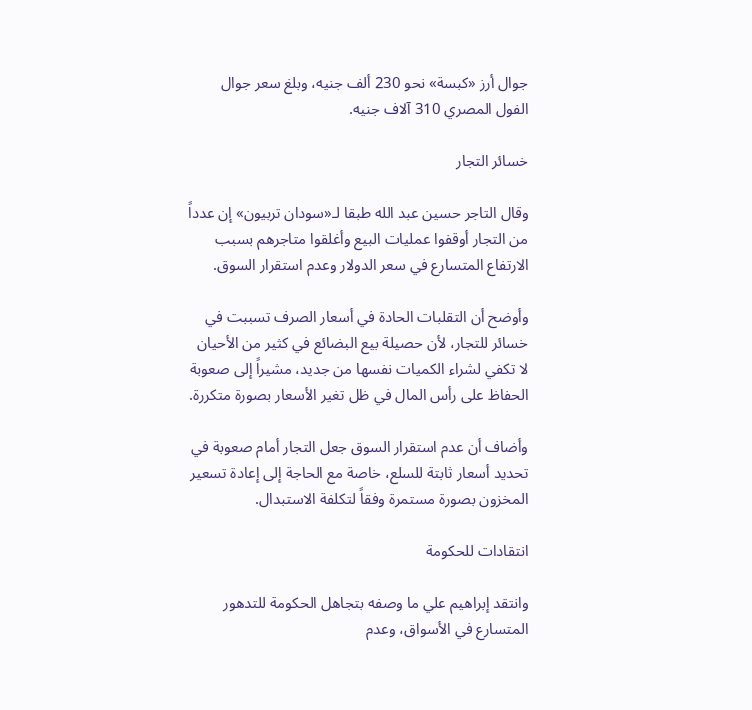جوال أرز «كبسة» نحو 230 ألف جنيه، وبلغ سعر جوال الفول المصري 310 آلاف جنيه.

خسائر التجار

وقال التاجر حسين عبد الله طبقا لـ«سودان تربيون» إن عدداً من التجار أوقفوا عمليات البيع وأغلقوا متاجرهم بسبب الارتفاع المتسارع في سعر الدولار وعدم استقرار السوق.

وأوضح أن التقلبات الحادة في أسعار الصرف تسببت في خسائر للتجار، لأن حصيلة بيع البضائع في كثير من الأحيان لا تكفي لشراء الكميات نفسها من جديد، مشيراً إلى صعوبة الحفاظ على رأس المال في ظل تغير الأسعار بصورة متكررة.

وأضاف أن عدم استقرار السوق جعل التجار أمام صعوبة في تحديد أسعار ثابتة للسلع، خاصة مع الحاجة إلى إعادة تسعير المخزون بصورة مستمرة وفقاً لتكلفة الاستبدال.

انتقادات للحكومة

وانتقد إبراهيم علي ما وصفه بتجاهل الحكومة للتدهور المتسارع في الأسواق، وعدم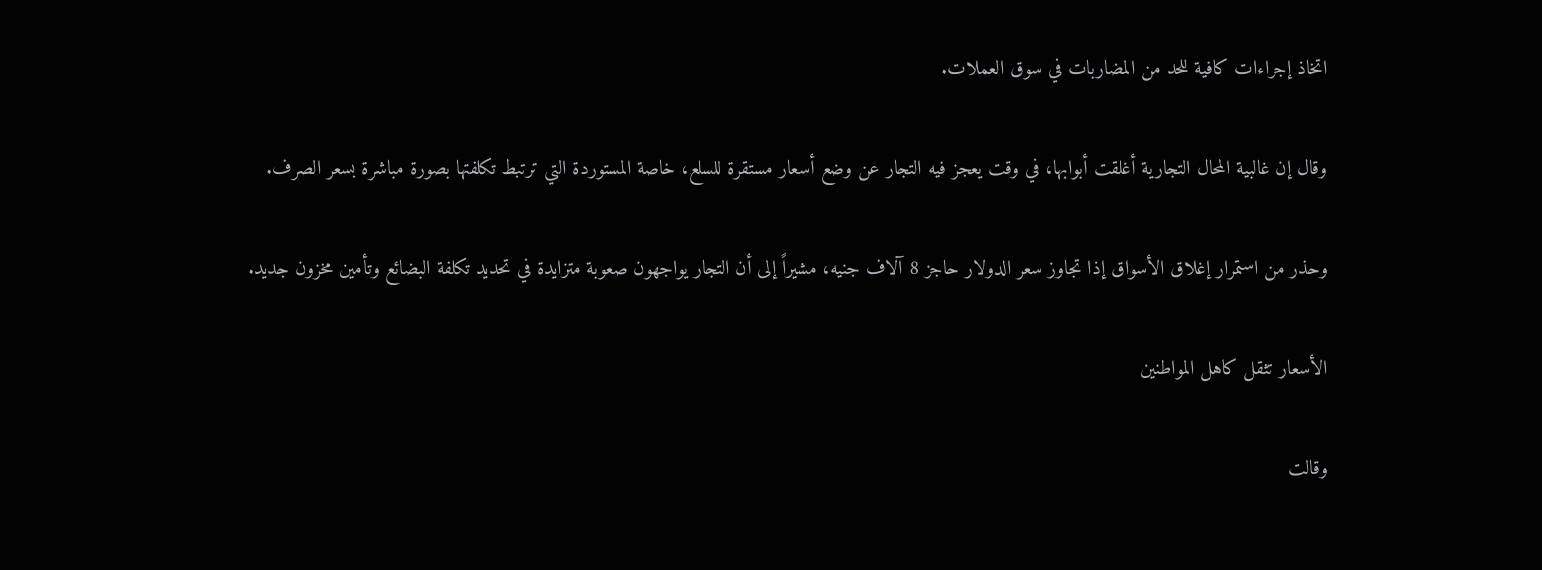اتخاذ إجراءات كافية للحد من المضاربات في سوق العملات.

وقال إن غالبية المحال التجارية أغلقت أبوابها، في وقت يعجز فيه التجار عن وضع أسعار مستقرة للسلع، خاصة المستوردة التي ترتبط تكلفتها بصورة مباشرة بسعر الصرف.

وحذر من استمرار إغلاق الأسواق إذا تجاوز سعر الدولار حاجز 8 آلاف جنيه، مشيراً إلى أن التجار يواجهون صعوبة متزايدة في تحديد تكلفة البضائع وتأمين مخزون جديد.

الأسعار تثقل كاهل المواطنين

وقالت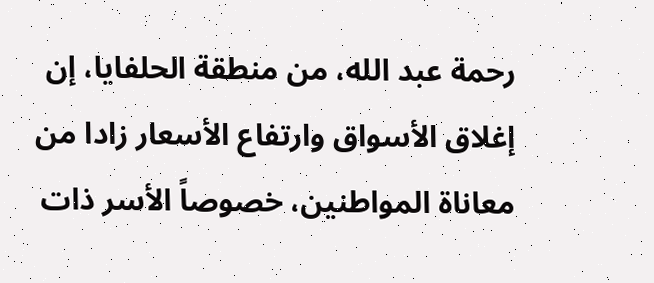رحمة عبد الله، من منطقة الحلفايا، إن إغلاق الأسواق وارتفاع الأسعار زادا من معاناة المواطنين، خصوصاً الأسر ذات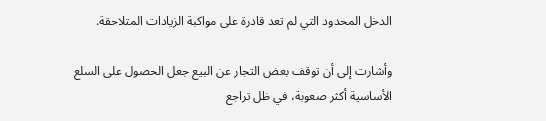الدخل المحدود التي لم تعد قادرة على مواكبة الزيادات المتلاحقة.

وأشارت إلى أن توقف بعض التجار عن البيع جعل الحصول على السلع الأساسية أكثر صعوبة، في ظل تراجع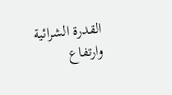القدرة الشرائية وارتفاع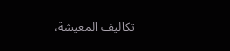تكاليف المعيشة،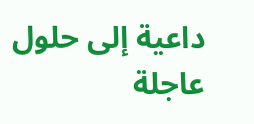داعية إلى حلول عاجلة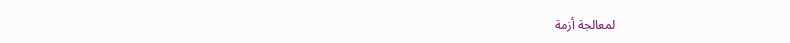لمعالجة أزمة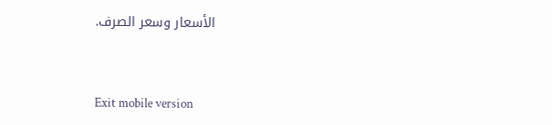الأسعار وسعر الصرف.



Exit mobile version